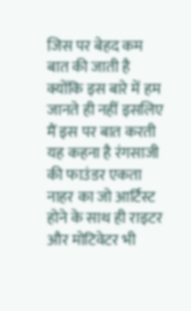जिस पर बेहद कम बात की जाती है क्योंकि इस बारे में हम जानते ही नहीं इसलिए मैं इस पर बात करती यह कहना है रंगसाजी की फाउंडर एकता नाहर का जो आर्टिस्ट होने के साथ ही राइटर और मोटिवेटर भी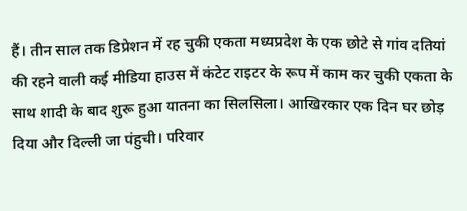हैं। तीन साल तक डिप्रेशन में रह चुकी एकता मध्यप्रदेश के एक छोटे से गांव दतियां की रहने वाली कई मीडिया हाउस में कंटेट राइटर के रूप में काम कर चुकी एकता के साथ शादी के बाद शुरू हुआ यातना का सिलसिला। आखिरकार एक दिन घर छोड़ दिया और दिल्ली जा पंहुची। परिवार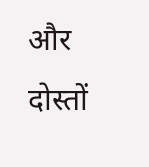और दोस्तों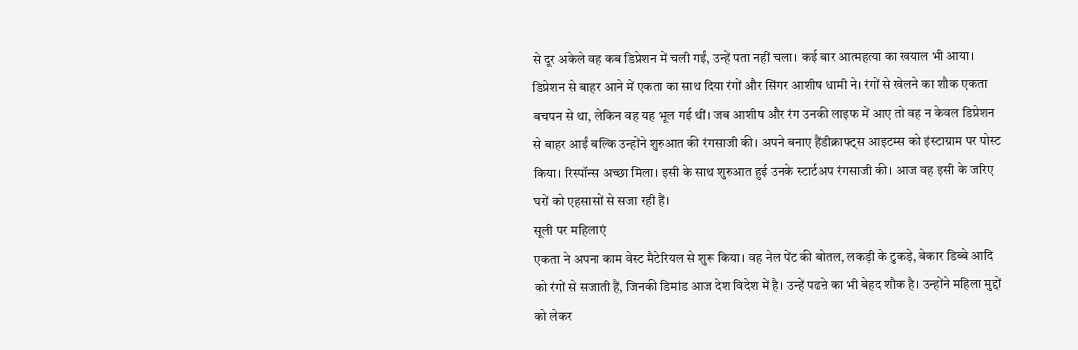से दूर अकेले वह कब डिप्रेशन में चली गईं, उन्हें पता नहीं चला। कई बार आत्महत्या का खयाल भी आया। डिप्रेशन से बाहर आने में एकता का साथ दिया रंगों और सिंगर आशीष धामी ने। रंगों से खेलने का शौक एकता बचपन से था, लेकिन वह यह भूल गई थीं। जब आशीष और रंग उनकी लाइफ में आए तो वह न केवल डिप्रेशन से बाहर आईं बल्कि उन्होंने शुरुआत की रंगसाजी की। अपने बनाए हैंडीक्राफ्ट्स आइटम्स को इंस्टाग्राम पर पोस्ट किया। रिस्पॉन्स अच्छा मिला। इसी के साथ शुरुआत हुई उनके स्टार्टअप रंगसाजी की। आज वह इसी के जरिए घरों को एहसासों से सजा रही हैं।
सूली पर महिलाएं
एकता ने अपना काम वेस्ट मैटेरियल से शुरू किया। वह नेल पेंट की बोतल, लकड़ी के टुकड़े, बेकार डिब्बे आदि को रंगों से सजाती हैं, जिनकी डिमांड आज देश विदेश में है। उन्हें पढऩे का भी बेहद शौक है। उन्होंने महिला मुद्दों को लेकर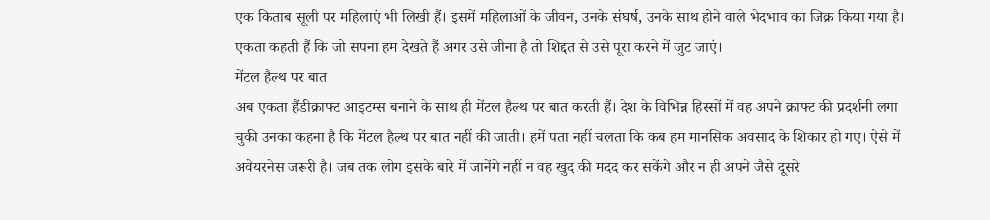एक किताब सूली पर महिलाएं भी लिखी हैं। इसमें महिलाओं के जीवन, उनके संघर्ष, उनके साथ होने वाले भेदभाव का जिक्र किया गया है। एकता कहती हैं कि जो सपना हम देखते हैं अगर उसे जीना है तो शिद्दत से उसे पूरा करने में जुट जाएं।
मेंटल हैल्थ पर बात
अब एकता हैंडीक्राफ्ट आइटम्स बनाने के साथ ही मेंटल हैल्थ पर बात करती हैं। देश के विभिन्न हिस्सों में वह अपने क्राफ्ट की प्रदर्शनी लगा चुकी उनका कहना है कि मेंटल हैल्थ पर बात नहीं की जाती। हमें पता नहीं चलता कि कब हम मानसिक अवसाद के शिकार हो गए। ऐसे में अवेयरनेस जरूरी है। जब तक लोग इसके बारे में जानेंगे नहीं न वह खुद की मदद कर सकेंगे और न ही अपने जैसे दूसरे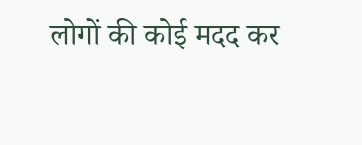लोगों की कोई मदद कर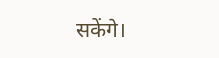सकेंगे।